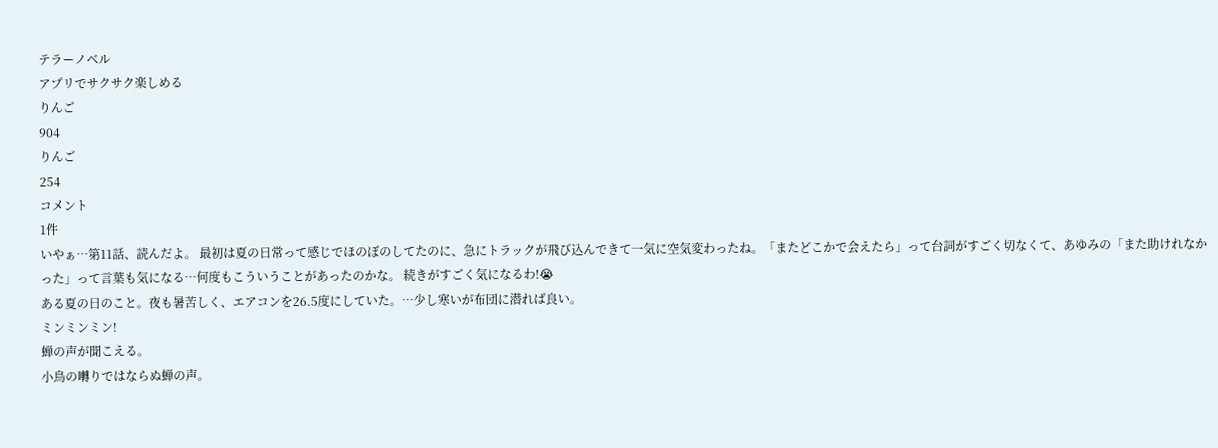テラーノベル
アプリでサクサク楽しめる
りんご
904
りんご
254
コメント
1件
いやぁ…第11話、読んだよ。 最初は夏の日常って感じでほのぼのしてたのに、急にトラックが飛び込んできて一気に空気変わったね。「またどこかで会えたら」って台詞がすごく切なくて、あゆみの「また助けれなかった」って言葉も気になる…何度もこういうことがあったのかな。 続きがすごく気になるわ!😭
ある夏の日のこと。夜も暑苦しく、エアコンを26.5度にしていた。…少し寒いが布団に潜れば良い。
ミンミンミン!
蝉の声が聞こえる。
小鳥の囀りではならぬ蝉の声。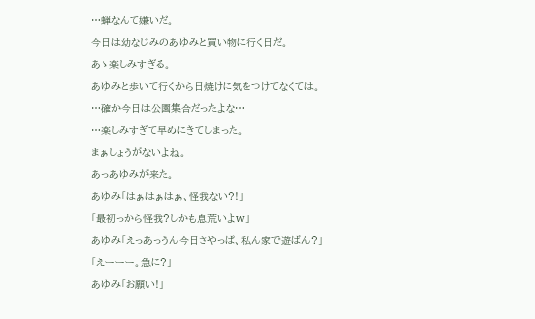…蝉なんて嫌いだ。
今日は幼なじみのあゆみと買い物に行く日だ。
あゝ楽しみすぎる。
あゆみと歩いて行くから日焼けに気をつけてなくては。
…確か今日は公園集合だったよな…
…楽しみすぎて早めにきてしまった。
まぁしょうがないよね。
あっあゆみが来た。
あゆみ「はぁはぁはぁ、怪我ない?!」
「最初っから怪我?しかも息荒いよw」
あゆみ「えっあっうん今日さやっぱ、私ん家で遊ばん?」
「えーーー。急に?」
あゆみ「お願い!」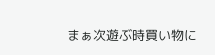まぁ次遊ぶ時買い物に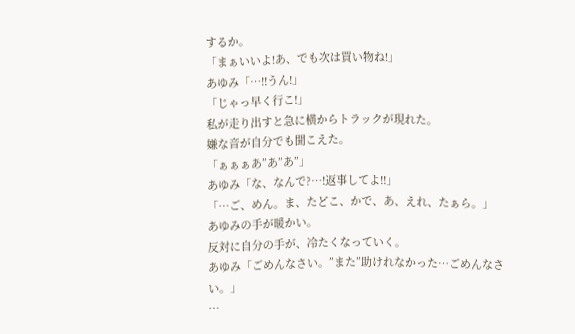するか。
「まぁいいよ!あ、でも次は買い物ね!」
あゆみ「…!!うん!」
「じゃっ早く行こ!」
私が走り出すと急に横からトラックが現れた。
嫌な音が自分でも聞こえた。
「ぁぁぁあ”あ”あ”」
あゆみ「な、なんで?…!返事してよ!!」
「…ご、めん。ま、たどこ、かで、あ、えれ、たぁら。」
あゆみの手が暖かい。
反対に自分の手が、冷たくなっていく。
あゆみ「ごめんなさい。”また”助けれなかった…ごめんなさい。」
…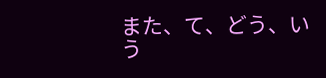また、て、どう、いう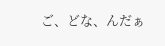ご、どな、んだぁ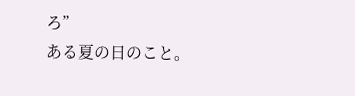ろ”
ある夏の日のこと。